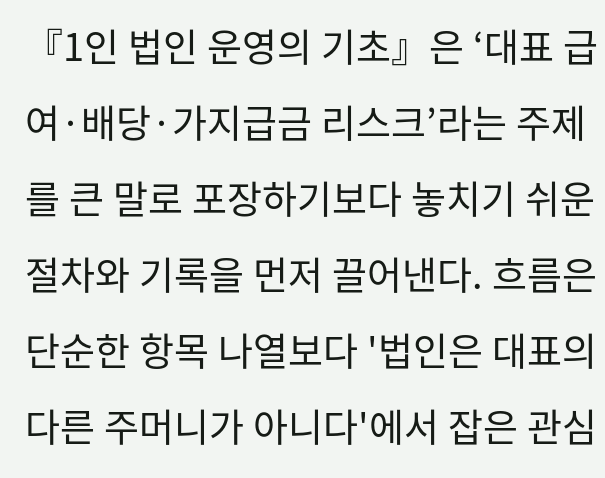『1인 법인 운영의 기초』은 ‘대표 급여·배당·가지급금 리스크’라는 주제를 큰 말로 포장하기보다 놓치기 쉬운 절차와 기록을 먼저 끌어낸다. 흐름은 단순한 항목 나열보다 '법인은 대표의 다른 주머니가 아니다'에서 잡은 관심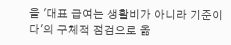을 '대표 급여는 생활비가 아니라 기준이다'의 구체적 점검으로 옮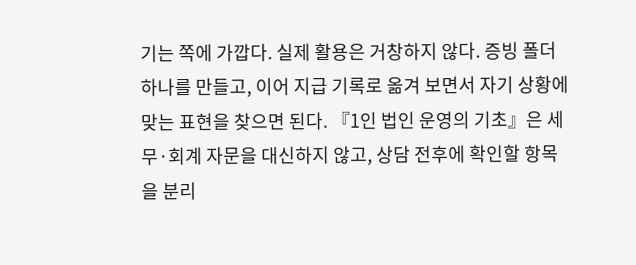기는 쪽에 가깝다. 실제 활용은 거창하지 않다. 증빙 폴더 하나를 만들고, 이어 지급 기록로 옮겨 보면서 자기 상황에 맞는 표현을 찾으면 된다. 『1인 법인 운영의 기초』은 세무·회계 자문을 대신하지 않고, 상담 전후에 확인할 항목을 분리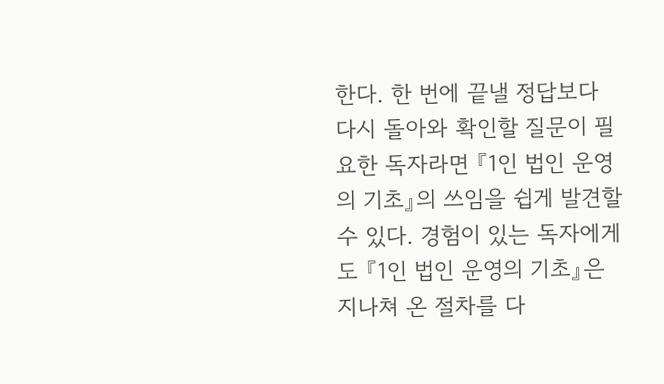한다. 한 번에 끝낼 정답보다 다시 돌아와 확인할 질문이 필요한 독자라면 『1인 법인 운영의 기초』의 쓰임을 쉽게 발견할 수 있다. 경험이 있는 독자에게도 『1인 법인 운영의 기초』은 지나쳐 온 절차를 다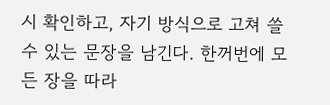시 확인하고, 자기 방식으로 고쳐 쓸 수 있는 문장을 남긴다. 한꺼번에 모든 장을 따라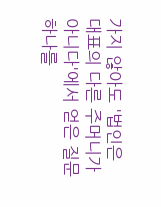가지 않아도 '법인은 대표의 다른 주머니가 아니다'에서 얻은 질문 하나를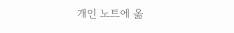개인 노트에 옮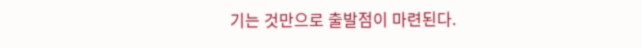기는 것만으로 출발점이 마련된다.